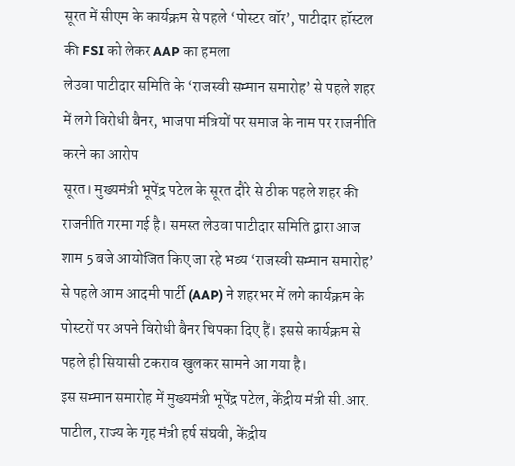सूरत में सीएम के कार्यक्रम से पहले ‘पोस्टर वॉर’, पाटीदार हॉस्टल की FSI को लेकर AAP का हमला
लेउवा पाटीदार समिति के ‘राजस्वी सम्मान समारोह’ से पहले शहर में लगे विरोधी बैनर, भाजपा मंत्रियों पर समाज के नाम पर राजनीति करने का आरोप
सूरत। मुख्यमंत्री भूपेंद्र पटेल के सूरत दौरे से ठीक पहले शहर की राजनीति गरमा गई है। समस्त लेउवा पाटीदार समिति द्वारा आज शाम 5 बजे आयोजित किए जा रहे भव्य ‘राजस्वी सम्मान समारोह’ से पहले आम आदमी पार्टी (AAP) ने शहरभर में लगे कार्यक्रम के पोस्टरों पर अपने विरोधी बैनर चिपका दिए हैं। इससे कार्यक्रम से पहले ही सियासी टकराव खुलकर सामने आ गया है।
इस सम्मान समारोह में मुख्यमंत्री भूपेंद्र पटेल, केंद्रीय मंत्री सी.आर. पाटील, राज्य के गृह मंत्री हर्ष संघवी, केंद्रीय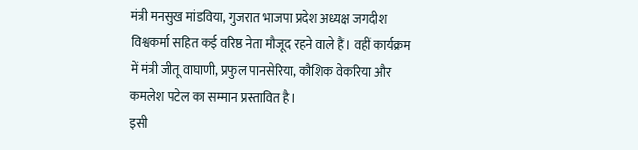मंत्री मनसुख मांडविया, गुजरात भाजपा प्रदेश अध्यक्ष जगदीश विश्वकर्मा सहित कई वरिष्ठ नेता मौजूद रहने वाले हैं। वहीं कार्यक्रम में मंत्री जीतू वाघाणी, प्रफुल पानसेरिया, कौशिक वेकरिया और कमलेश पटेल का सम्मान प्रस्तावित है।
इसी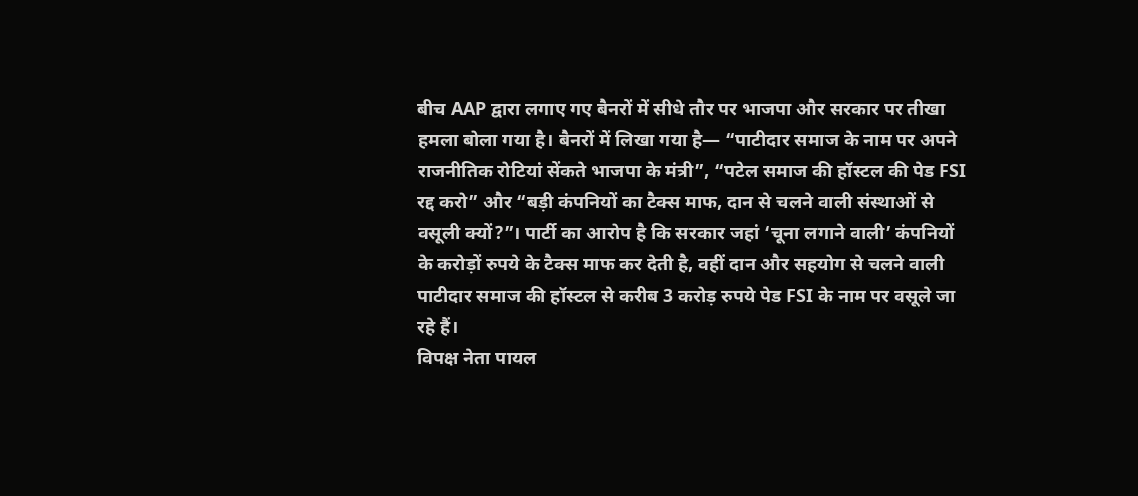बीच AAP द्वारा लगाए गए बैनरों में सीधे तौर पर भाजपा और सरकार पर तीखा हमला बोला गया है। बैनरों में लिखा गया है— “पाटीदार समाज के नाम पर अपने राजनीतिक रोटियां सेंकते भाजपा के मंत्री”, “पटेल समाज की हॉस्टल की पेड FSI रद्द करो” और “बड़ी कंपनियों का टैक्स माफ, दान से चलने वाली संस्थाओं से वसूली क्यों?”। पार्टी का आरोप है कि सरकार जहां ‘चूना लगाने वाली’ कंपनियों के करोड़ों रुपये के टैक्स माफ कर देती है, वहीं दान और सहयोग से चलने वाली पाटीदार समाज की हॉस्टल से करीब 3 करोड़ रुपये पेड FSI के नाम पर वसूले जा रहे हैं।
विपक्ष नेता पायल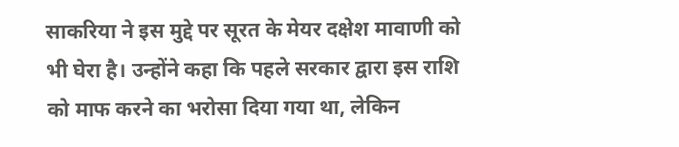साकरिया ने इस मुद्दे पर सूरत के मेयर दक्षेश मावाणी को भी घेरा है। उन्होंने कहा कि पहले सरकार द्वारा इस राशि को माफ करने का भरोसा दिया गया था, लेकिन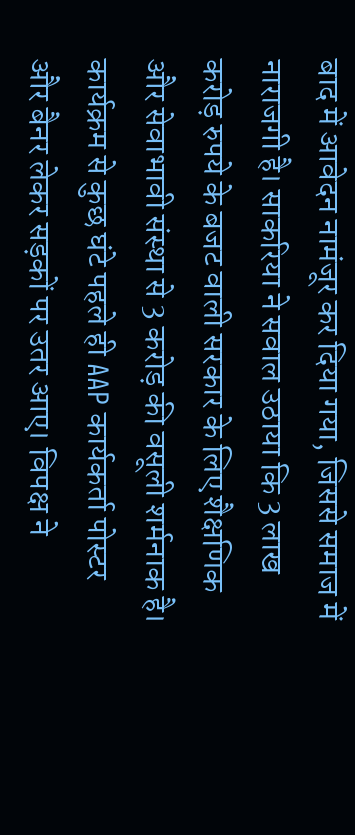बाद में आवेदन नामंजूर कर दिया गया, जिससे समाज में नाराजगी है। साकरिया ने सवाल उठाया कि 3 लाख करोड़ रुपये के बजट वाली सरकार के लिए शैक्षणिक और सेवाभावी संस्था से 3 करोड़ की वसूली शर्मनाक है।
कार्यक्रम से कुछ घंटे पहले ही AAP कार्यकर्ता पोस्टर और बैनर लेकर सड़कों पर उतर आए। विपक्ष ने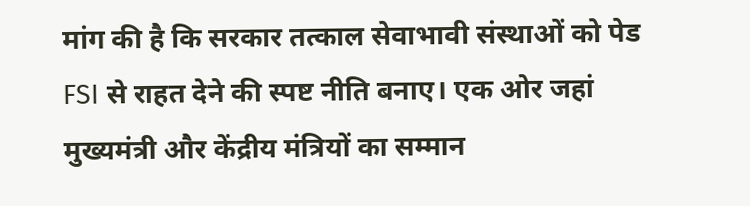मांग की है कि सरकार तत्काल सेवाभावी संस्थाओं को पेड FSI से राहत देने की स्पष्ट नीति बनाए। एक ओर जहां मुख्यमंत्री और केंद्रीय मंत्रियों का सम्मान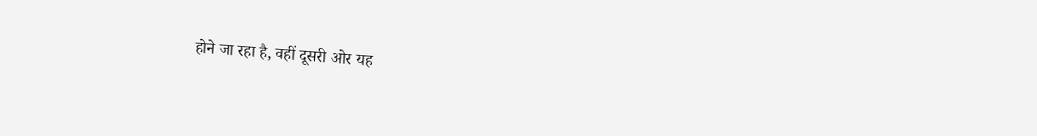होने जा रहा है, वहीं दूसरी ओर यह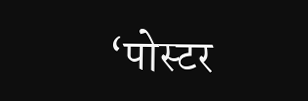‘पोस्टर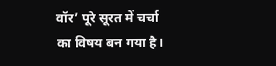वॉर’ पूरे सूरत में चर्चा का विषय बन गया है।